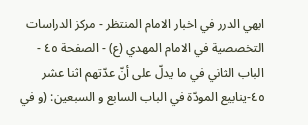ابهي الدرر في اخبار الامام المنتظر - مركز الدراسات التخصصية في الامام المهدي (ع) - الصفحة ٤٥ - الباب الثاني في ما يدلّ على أنّ عدّتهم اثنا عشر
٤٥-ينابيع المودّة في الباب السابع و السبعين: (و في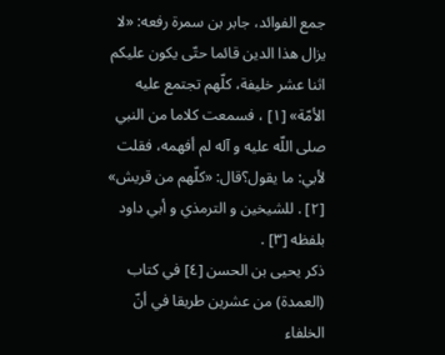جمع الفوائد، جابر بن سمرة رفعه: «لا يزال هذا الدين قائما حتّى يكون عليكم اثنا عشر خليفة، كلّهم تجتمع عليه الأمّة» [١] ، فسمعت كلاما من النبي صلى اللّه عليه و آله لم أفهمه، فقلت لأبي: ما يقول؟قال: «كلّهم من قريش» [٢] . للشيخين و الترمذي و أبي داود بلفظه [٣] .
ذكر يحيى بن الحسن [٤] في كتاب (العمدة) من عشرين طريقا في أنّ الخلفاء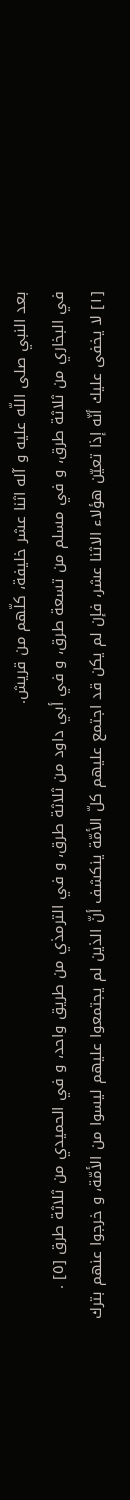بعد النبي صلى اللّه عليه و آله اثنا عشر خليفة، كلّهم من قريش.
في البخاري من ثلاثة طرق، و في مسلم من تسعة طرق، و في أبي داود من ثلاثة طرق، و في الترمذي من طريق واحد، و في الحميدي من ثلاثة طرق [٥] .
[١] لا يخفى عليك أنّه إذا تعيّن هؤلاء الاثنا عشر، فإن لم يكن قد اجتمع عليهم كلّ الأمّة ينكشف أنّ الذين لم يجتمعوا عليهم ليسوا من الأمّة، و خرجوا عنهم بترك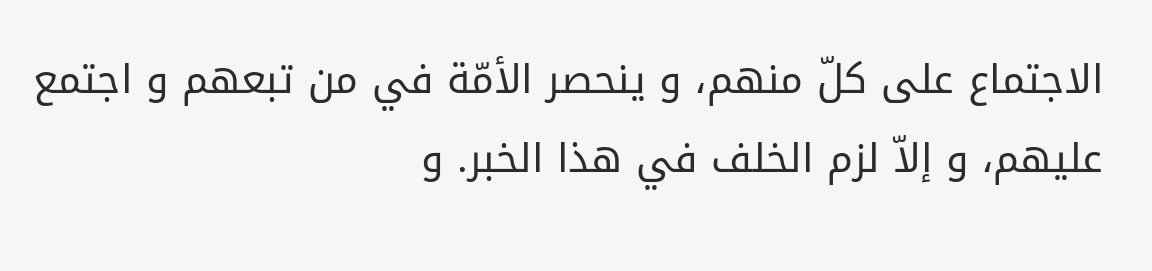الاجتماع على كلّ منهم، و ينحصر الأمّة في من تبعهم و اجتمع عليهم، و إلاّ لزم الخلف في هذا الخبر. و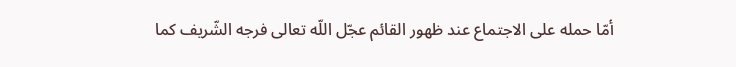أمّا حمله على الاجتماع عند ظهور القائم عجّل اللّه تعالى فرجه الشّريف كما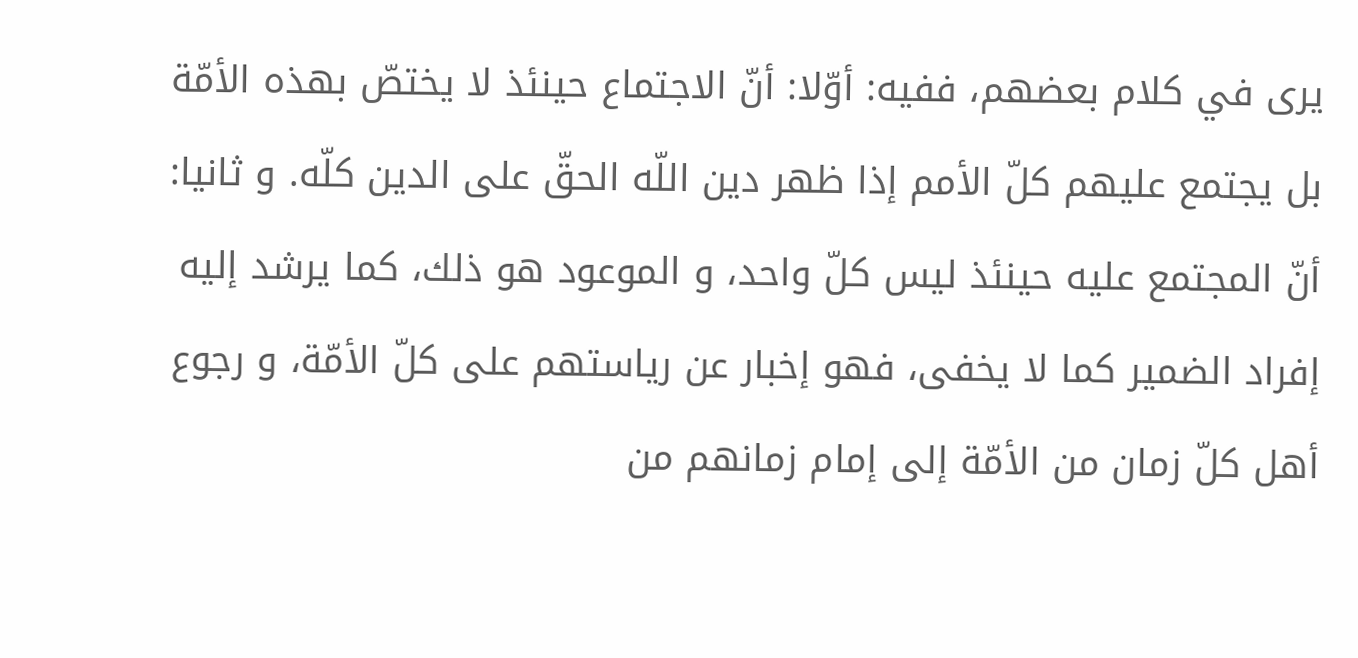يرى في كلام بعضهم، ففيه: أوّلا: أنّ الاجتماع حينئذ لا يختصّ بهذه الأمّة بل يجتمع عليهم كلّ الأمم إذا ظهر دين اللّه الحقّ على الدين كلّه. و ثانيا: أنّ المجتمع عليه حينئذ ليس كلّ واحد، و الموعود هو ذلك، كما يرشد إليه إفراد الضمير كما لا يخفى، فهو إخبار عن رياستهم على كلّ الأمّة، و رجوع أهل كلّ زمان من الأمّة إلى إمام زمانهم من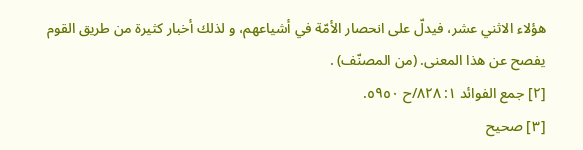هؤلاء الاثني عشر، فيدلّ على انحصار الأمّة في أشياعهم، و لذلك أخبار كثيرة من طريق القوم يفصح عن هذا المعنى. (من المصنّف) .
[٢] جمع الفوائد ١: ٨٢٨/ح ٥٩٥٠.
[٣] صحيح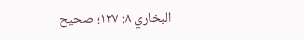البخاري ٨: ١٢٧؛ صحيح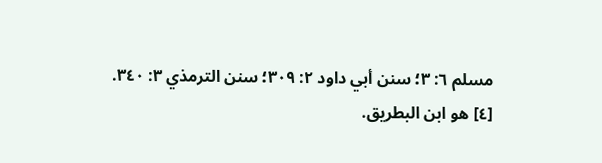مسلم ٦: ٣؛ سنن أبي داود ٢: ٣٠٩؛ سنن الترمذي ٣: ٣٤٠.
[٤] هو ابن البطريق.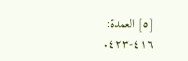[٥] العمدة: ٤١٦-٤٢٣.